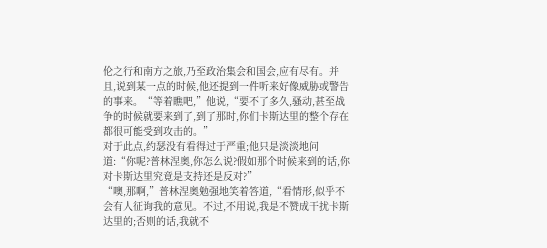伦之行和南方之旅,乃至政治集会和国会,应有尽有。并且,说到某一点的时候,他还提到一件听来好像威胁或警告的事来。“等着瞧吧,”他说,“要不了多久,骚动,甚至战争的时候就要来到了,到了那时,你们卡斯达里的整个存在都很可能受到攻击的。”
对于此点,约瑟没有看得过于严重;他只是淡淡地问道:“你呢?普林涅奥,你怎么说?假如那个时候来到的话,你对卡斯达里究竟是支持还是反对?”
“噢,那啊,”普林涅奥勉强地笑着答道,“看情形,似乎不会有人征询我的意见。不过,不用说,我是不赞成干扰卡斯达里的;否则的话,我就不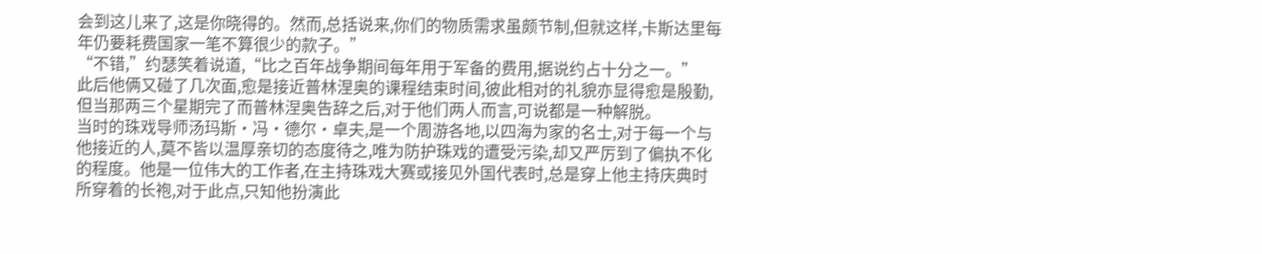会到这儿来了,这是你晓得的。然而,总括说来,你们的物质需求虽颇节制,但就这样,卡斯达里每年仍要耗费国家一笔不算很少的款子。”
“不错,”约瑟笑着说道,“比之百年战争期间每年用于军备的费用,据说约占十分之一。”
此后他俩又碰了几次面,愈是接近普林涅奥的课程结束时间,彼此相对的礼貌亦显得愈是殷勤,但当那两三个星期完了而普林涅奥告辞之后,对于他们两人而言,可说都是一种解脱。
当时的珠戏导师汤玛斯·冯·德尔·卓夫,是一个周游各地,以四海为家的名士,对于每一个与他接近的人,莫不皆以温厚亲切的态度待之,唯为防护珠戏的遭受污染,却又严厉到了偏执不化的程度。他是一位伟大的工作者,在主持珠戏大赛或接见外国代表时,总是穿上他主持庆典时所穿着的长袍,对于此点,只知他扮演此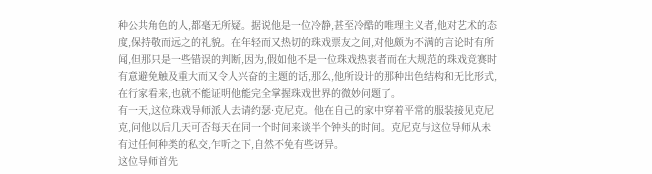种公共角色的人,都毫无所疑。据说他是一位冷静,甚至冷酷的唯理主义者,他对艺术的态度,保持敬而远之的礼貌。在年轻而又热切的珠戏票友之间,对他颇为不满的言论时有所闻,但那只是一些错误的判断,因为,假如他不是一位珠戏热衷者而在大规范的珠戏竞赛时有意避免触及重大而又令人兴奋的主题的话,那么,他所设计的那种出色结构和无比形式,在行家看来,也就不能证明他能完全掌握珠戏世界的微妙问题了。
有一天,这位珠戏导师派人去请约瑟·克尼克。他在自己的家中穿着平常的服装接见克尼克,问他以后几天可否每天在同一个时间来谈半个钟头的时间。克尼克与这位导师从未有过任何种类的私交,乍听之下,自然不免有些讶异。
这位导师首先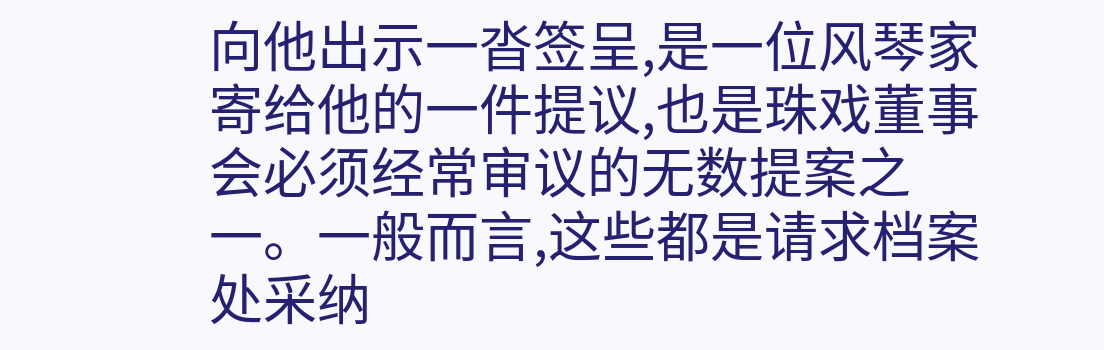向他出示一沓签呈,是一位风琴家寄给他的一件提议,也是珠戏董事会必须经常审议的无数提案之一。一般而言,这些都是请求档案处采纳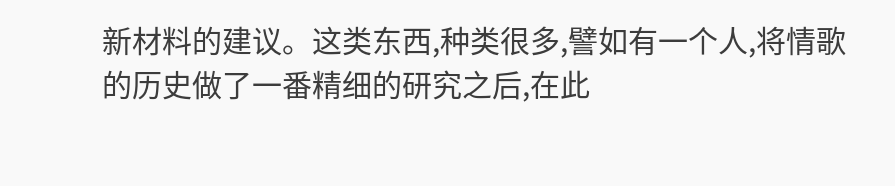新材料的建议。这类东西,种类很多,譬如有一个人,将情歌的历史做了一番精细的研究之后,在此